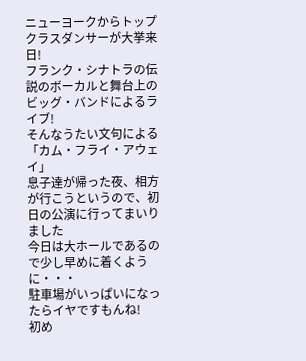ニューヨークからトップクラスダンサーが大挙来日!
フランク・シナトラの伝説のボーカルと舞台上のビッグ・バンドによるライブ!
そんなうたい文句による「カム・フライ・アウェイ」
息子達が帰った夜、相方が行こうというので、初日の公演に行ってまいりました
今日は大ホールであるので少し早めに着くように・・・
駐車場がいっぱいになったらイヤですもんね!
初め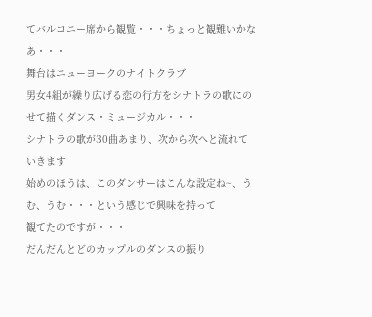てバルコニー席から観覧・・・ちょっと観難いかなあ・・・
舞台はニューヨークのナイトクラブ
男女4組が繰り広げる恋の行方をシナトラの歌にのせて描くダンス・ミュージカル・・・
シナトラの歌が30曲あまり、次から次へと流れていきます
始めのほうは、このダンサーはこんな設定ね~、うむ、うむ・・・という感じで興味を持って
観てたのですが・・・
だんだんとどのカップルのダンスの振り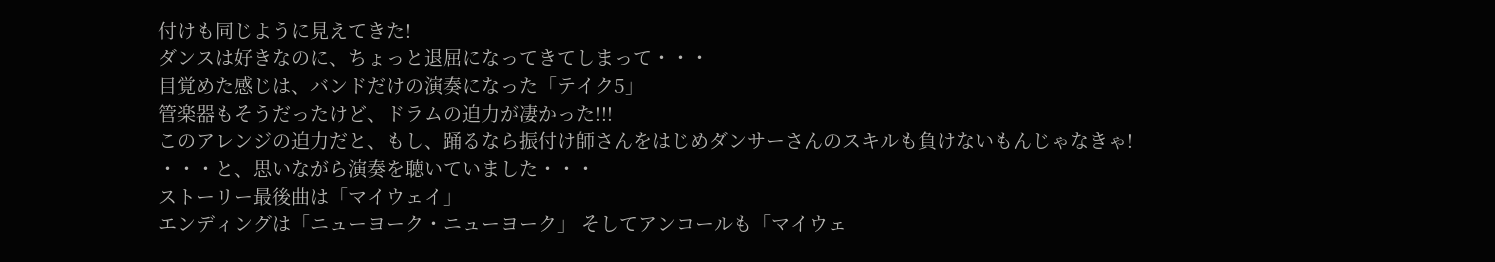付けも同じように見えてきた!
ダンスは好きなのに、ちょっと退屈になってきてしまって・・・
目覚めた感じは、バンドだけの演奏になった「テイク5」
管楽器もそうだったけど、ドラムの迫力が凄かった!!!
このアレンジの迫力だと、もし、踊るなら振付け師さんをはじめダンサーさんのスキルも負けないもんじゃなきゃ!
・・・と、思いながら演奏を聴いていました・・・
ストーリー最後曲は「マイウェイ」
エンディングは「ニューヨーク・ニューヨーク」 そしてアンコールも「マイウェ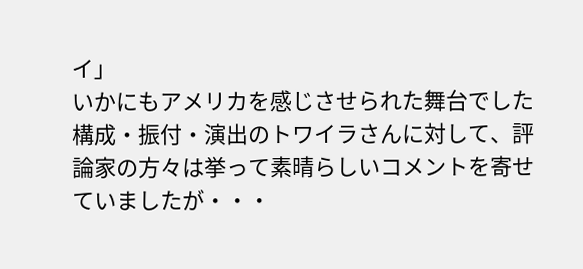イ」
いかにもアメリカを感じさせられた舞台でした
構成・振付・演出のトワイラさんに対して、評論家の方々は挙って素晴らしいコメントを寄せていましたが・・・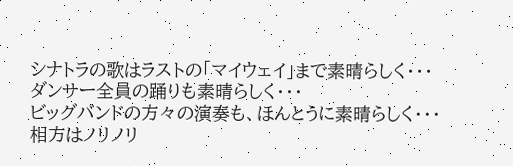シナトラの歌はラストの「マイウェイ」まで素晴らしく・・・
ダンサー全員の踊りも素晴らしく・・・
ビッグバンドの方々の演奏も、ほんとうに素晴らしく・・・
相方はノリノリ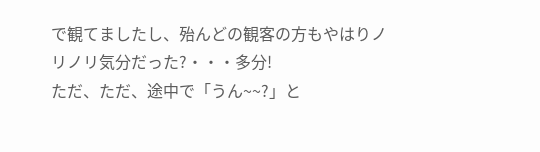で観てましたし、殆んどの観客の方もやはりノリノリ気分だった?・・・多分!
ただ、ただ、途中で「うん~~?」と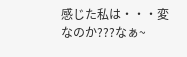感じた私は・・・変なのか???なぁ~